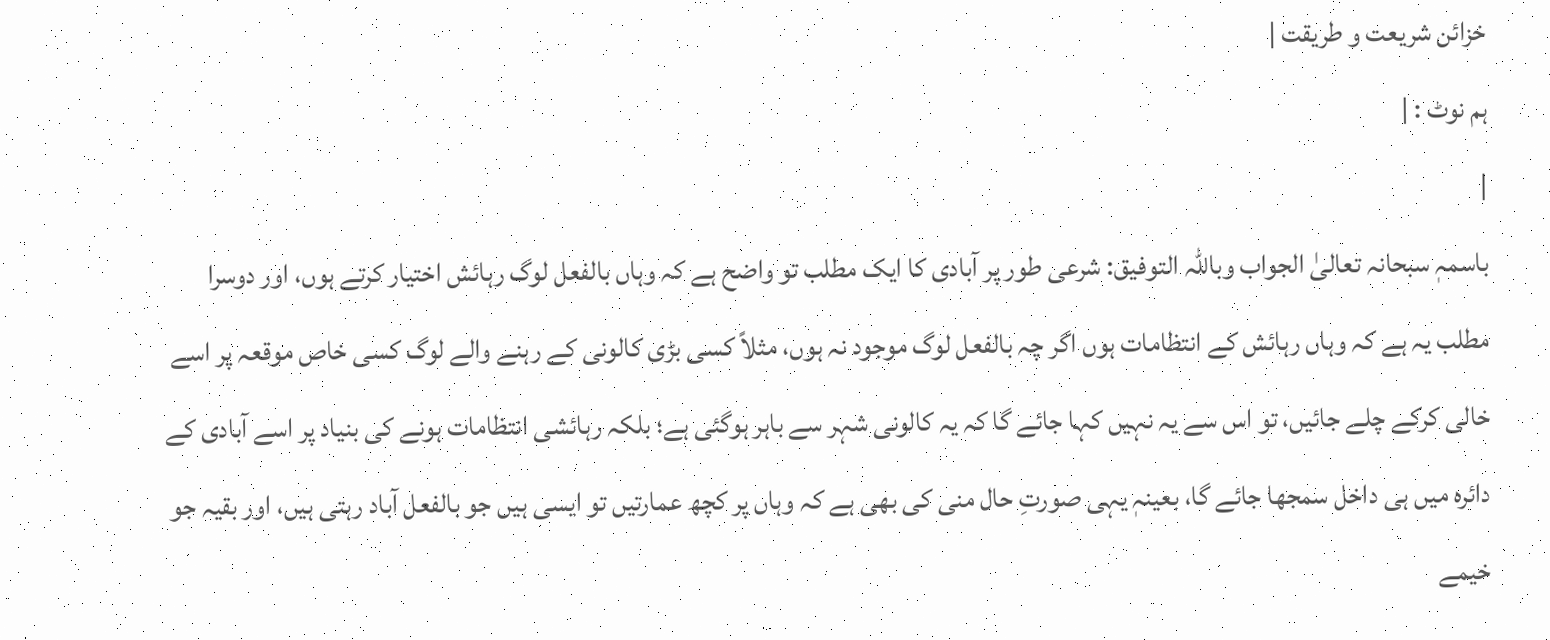خزائن شریعت و طریقت |
ہم نوٹ : |
|
باسمہٖ سبحانہ تعالیٰ الجواب وباللّٰہ التوفیق: شرعی طور پر آبادی کا ایک مطلب تو واضح ہے کہ وہاں بالفعل لوگ رہائش اختیار کرتے ہوں، اور دوسرا مطلب یہ ہے کہ وہاں رہائش کے انتظامات ہوں اگر چہ بالفعل لوگ موجود نہ ہوں، مثلاً کسی بڑی کالونی کے رہنے والے لوگ کسی خاص موقعہ پر اسے خالی کرکے چلے جائیں، تو اس سے یہ نہیں کہا جائے گا کہ یہ کالونی شہر سے باہر ہوگئی ہے؛ بلکہ رہائشی انتظامات ہونے کی بنیاد پر اسے آبادی کے دائرہ میں ہی داخل سمجھا جائے گا، بعینہٖ یہی صورتِ حال منی کی بھی ہے کہ وہاں پر کچھ عمارتیں تو ایسی ہیں جو بالفعل آباد رہتی ہیں، اور بقیہ جو خیمے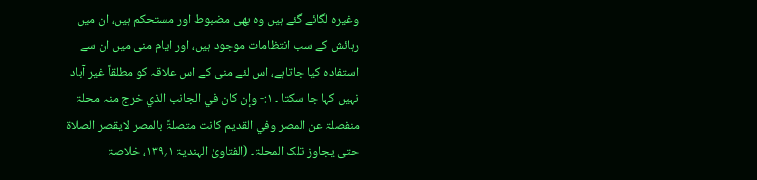وغیرہ لگائے گئے ہیں وہ بھی مضبوط اور مستحکم ہیں، ان میں رہائش کے سب انتظامات موجود ہیں، اور ایام منی میں ان سے استفادہ کیا جاتاہے، اس لئے منی کے اس علاقہ کو مطلقاً غیر آباد نہیں کہا جا سکتا ۔ ۱:- وإن کان في الجانب الذي خرج منہ محلۃ منفصلۃ عن المصر وفي القدیم کانت متصلۃً بالمصر لایقصر الصلاۃ حتی یجاوز تلک المحلۃ۔ (الفتاویٰ الہندیۃ ۱؍۱۳۹، خلاصۃ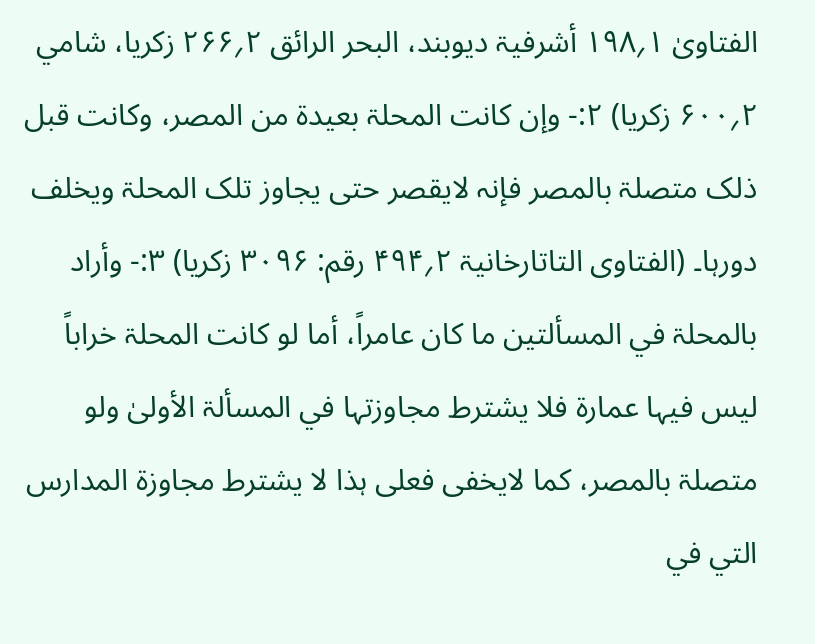الفتاویٰ ۱؍۱۹۸ أشرفیۃ دیوبند، البحر الرائق ۲؍۲۶۶ زکریا، شامي ۲؍۶۰۰ زکریا) ۲:- وإن کانت المحلۃ بعیدۃ من المصر، وکانت قبل ذلک متصلۃ بالمصر فإنہ لایقصر حتی یجاوز تلک المحلۃ ویخلف دورہا۔ (الفتاوی التاتارخانیۃ ۲؍۴۹۴ رقم: ۳۰۹۶ زکریا) ۳:- وأراد بالمحلۃ في المسألتین ما کان عامراً، أما لو کانت المحلۃ خراباً لیس فیہا عمارۃ فلا یشترط مجاوزتہا في المسألۃ الأولیٰ ولو متصلۃ بالمصر، کما لایخفی فعلی ہذا لا یشترط مجاوزۃ المدارس التي في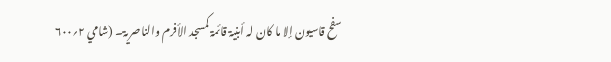سفح قاسیون إلا ما کان لہ أبنیۃ قائمۃ کمسجد الأفرم والناصریۃ۔ (شامي ۲؍۶۰۰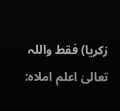زکریا) فقط واللہ تعالیٰ اعلم املاہ: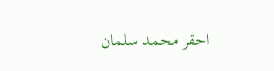احقر محمد سلمان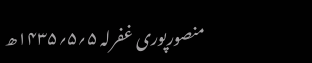منصورپوری غفرلہ ۵؍۵؍۱۴۳۵ھ